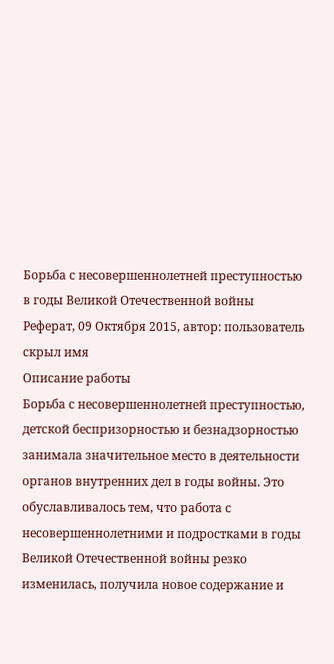Борьба с несовершеннолетней преступностью в годы Великой Отечественной войны
Реферат, 09 Октября 2015, автор: пользователь скрыл имя
Описание работы
Борьба с несовершеннолетней преступностью, детской беспризорностью и безнадзорностью занимала значительное место в деятельности органов внутренних дел в годы войны. Это обуславливалось тем, что работа с несовершеннолетними и подростками в годы Великой Отечественной войны резко изменилась, получила новое содержание и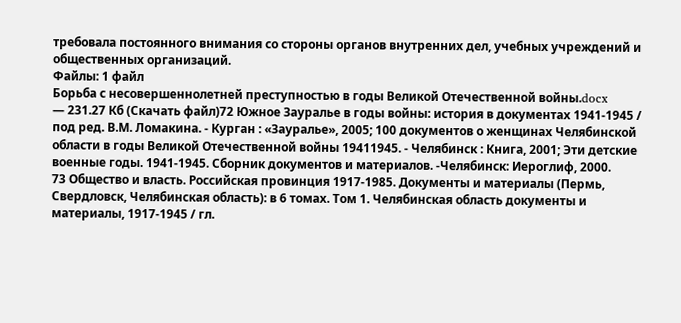требовала постоянного внимания со стороны органов внутренних дел, учебных учреждений и общественных организаций.
Файлы: 1 файл
Борьба с несовершеннолетней преступностью в годы Великой Отечественной войны.docx
— 231.27 Кб (Скачать файл)72 Южное Зауралье в годы войны: история в документах 1941-1945 / под ред. В.М. Ломакина. - Курган : «Зауралье», 2005; 100 документов о женщинах Челябинской области в годы Великой Отечественной войны 19411945. - Челябинск : Книга, 2001; Эти детские военные годы. 1941-1945. Сборник документов и материалов. -Челябинск: Иероглиф, 2000.
73 Общество и власть. Российская провинция 1917-1985. Документы и материалы (Пермь, Свердловск, Челябинская область): в 6 томах. Том 1. Челябинская область документы и материалы, 1917-1945 / гл.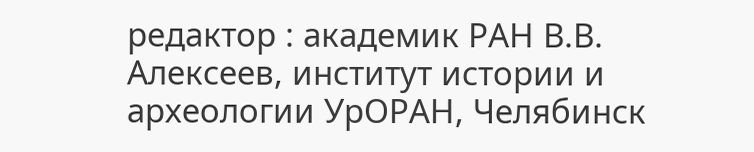редактор : академик РАН В.В. Алексеев, институт истории и археологии УрОРАН, Челябинск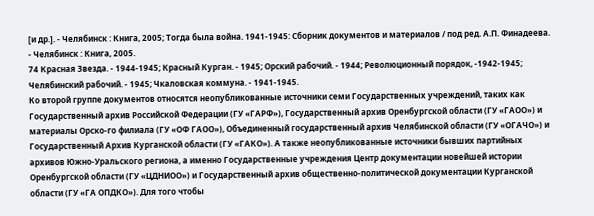[и др.]. - Челябинск : Книга, 2005; Тогда была война. 1941-1945: Сборник документов и материалов / под ред. А.П. Финадеева. - Челябинск : Книга, 2005.
74 Красная Звезда. - 1944-1945; Красный Курган. - 1945; Орский рабочий. - 1944; Революционный порядок, -1942-1945; Челябинский рабочий. - 1945; Чкаловская коммуна. - 1941-1945.
Ко второй группе документов относятся неопубликованные источники семи Государственных учреждений, таких как Государственный архив Российской Федерации (ГУ «ГАРФ»), Государственный архив Оренбургской области (ГУ «ГАОО») и материалы Орско-го филиала (ГУ «ОФ ГАОО»), Объединенный государственный архив Челябинской области (ГУ «ОГАЧО») и Государственный Архив Курганской области (ГУ «ГАКО»). А также неопубликованные источники бывших партийных архивов Южно-Уральского региона, а именно Государственные учреждения Центр документации новейшей истории Оренбургской области (ГУ «ЦДНИОО») и Государственный архив общественно-политической документации Курганской области (ГУ «ГА ОПДКО»). Для того чтобы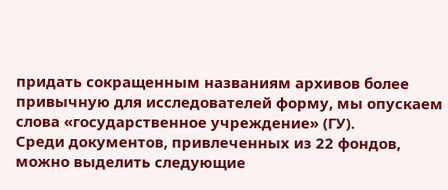придать сокращенным названиям архивов более привычную для исследователей форму, мы опускаем слова «государственное учреждение» (ГУ).
Среди документов, привлеченных из 22 фондов, можно выделить следующие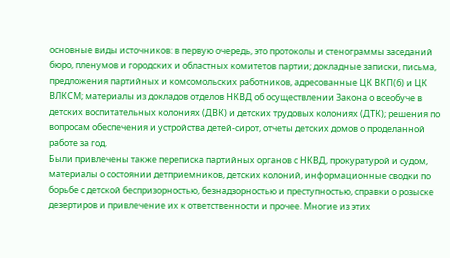основные виды источников: в первую очередь, это протоколы и стенограммы заседаний бюро, пленумов и городских и областных комитетов партии; докладные записки, письма, предложения партийных и комсомольских работников, адресованные ЦК ВКП(б) и ЦК ВЛКСМ; материалы из докладов отделов НКВД об осуществлении Закона о всеобуче в детских воспитательных колониях (ДВК) и детских трудовых колониях (ДТК); решения по вопросам обеспечения и устройства детей-сирот, отчеты детских домов о проделанной работе за год.
Были привлечены также переписка партийных органов с НКВД, прокуратурой и судом, материалы о состоянии детприемников, детских колоний, информационные сводки по борьбе с детской беспризорностью, безнадзорностью и преступностью, справки о розыске дезертиров и привлечение их к ответственности и прочее. Многие из этих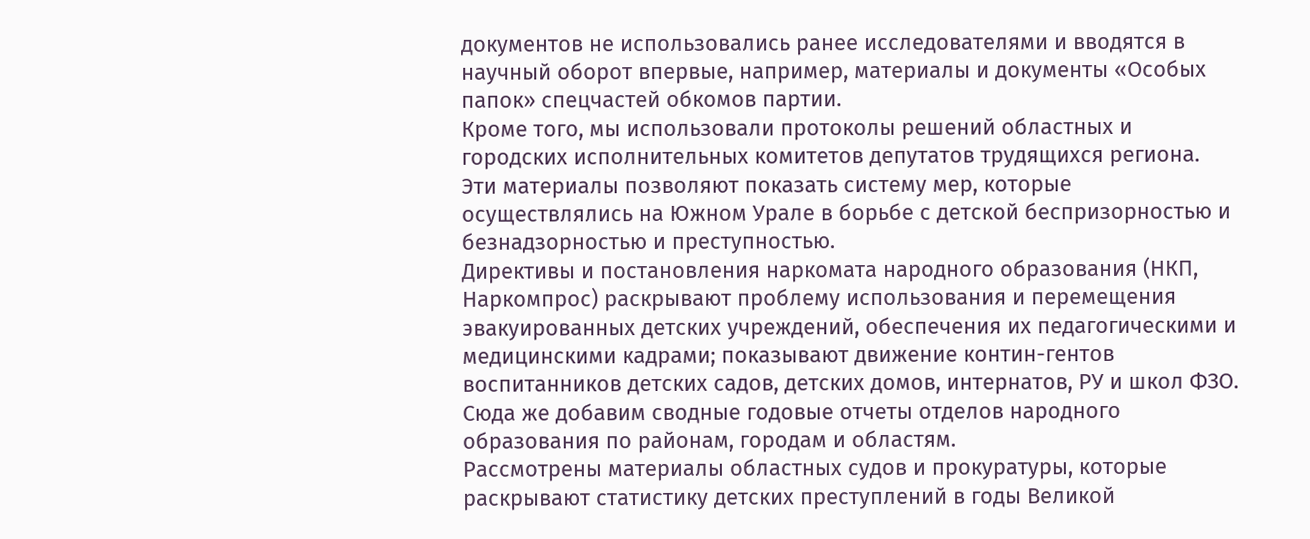документов не использовались ранее исследователями и вводятся в научный оборот впервые, например, материалы и документы «Особых папок» спецчастей обкомов партии.
Кроме того, мы использовали протоколы решений областных и городских исполнительных комитетов депутатов трудящихся региона. Эти материалы позволяют показать систему мер, которые осуществлялись на Южном Урале в борьбе с детской беспризорностью и безнадзорностью и преступностью.
Директивы и постановления наркомата народного образования (НКП, Наркомпрос) раскрывают проблему использования и перемещения эвакуированных детских учреждений, обеспечения их педагогическими и медицинскими кадрами; показывают движение контин-гентов воспитанников детских садов, детских домов, интернатов, РУ и школ ФЗО. Сюда же добавим сводные годовые отчеты отделов народного образования по районам, городам и областям.
Рассмотрены материалы областных судов и прокуратуры, которые раскрывают статистику детских преступлений в годы Великой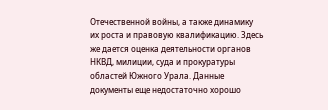Отечественной войны, а также динамику их роста и правовую квалификацию. Здесь же дается оценка деятельности органов НКВД, милиции, суда и прокуратуры областей Южного Урала. Данные документы еще недостаточно хорошо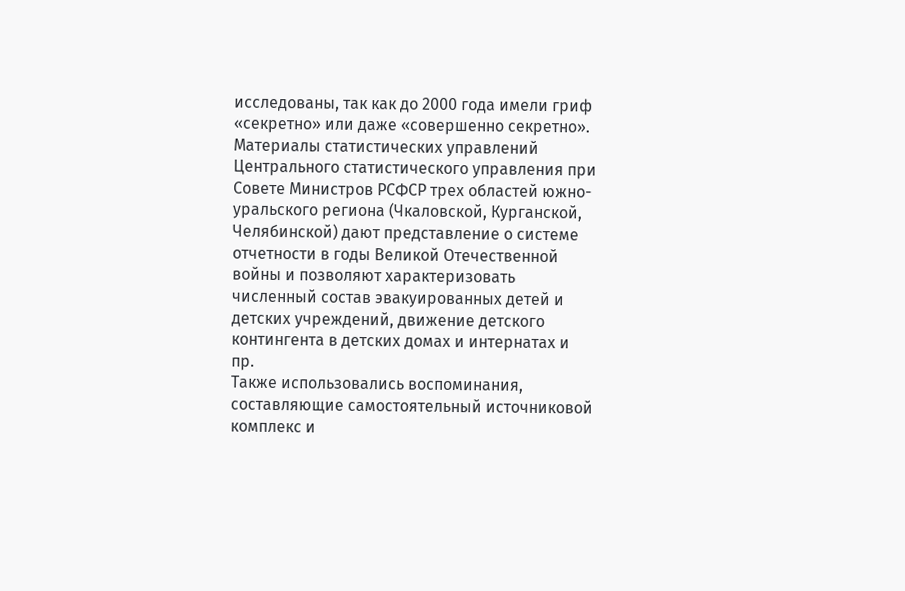исследованы, так как до 2000 года имели гриф «секретно» или даже «совершенно секретно».
Материалы статистических управлений Центрального статистического управления при Совете Министров РСФСР трех областей южно-уральского региона (Чкаловской, Курганской, Челябинской) дают представление о системе отчетности в годы Великой Отечественной войны и позволяют характеризовать численный состав эвакуированных детей и детских учреждений, движение детского контингента в детских домах и интернатах и пр.
Также использовались воспоминания, составляющие самостоятельный источниковой комплекс и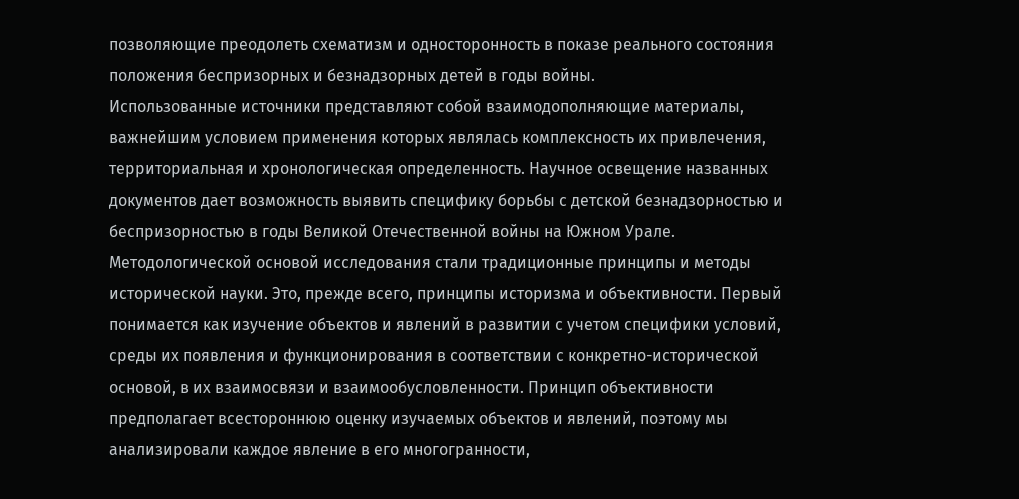позволяющие преодолеть схематизм и односторонность в показе реального состояния положения беспризорных и безнадзорных детей в годы войны.
Использованные источники представляют собой взаимодополняющие материалы, важнейшим условием применения которых являлась комплексность их привлечения, территориальная и хронологическая определенность. Научное освещение названных документов дает возможность выявить специфику борьбы с детской безнадзорностью и беспризорностью в годы Великой Отечественной войны на Южном Урале.
Методологической основой исследования стали традиционные принципы и методы исторической науки. Это, прежде всего, принципы историзма и объективности. Первый понимается как изучение объектов и явлений в развитии с учетом специфики условий, среды их появления и функционирования в соответствии с конкретно-исторической основой, в их взаимосвязи и взаимообусловленности. Принцип объективности предполагает всестороннюю оценку изучаемых объектов и явлений, поэтому мы анализировали каждое явление в его многогранности,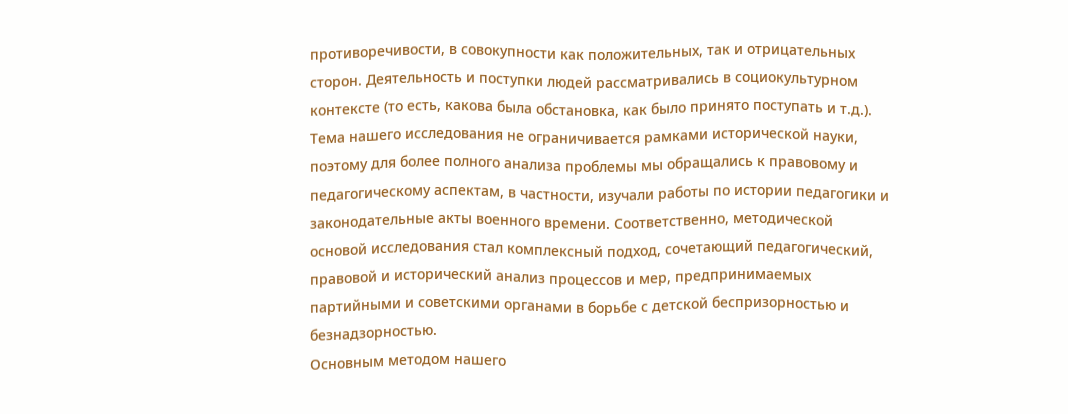противоречивости, в совокупности как положительных, так и отрицательных сторон. Деятельность и поступки людей рассматривались в социокультурном контексте (то есть, какова была обстановка, как было принято поступать и т.д.).
Тема нашего исследования не ограничивается рамками исторической науки, поэтому для более полного анализа проблемы мы обращались к правовому и педагогическому аспектам, в частности, изучали работы по истории педагогики и законодательные акты военного времени. Соответственно, методической основой исследования стал комплексный подход, сочетающий педагогический, правовой и исторический анализ процессов и мер, предпринимаемых партийными и советскими органами в борьбе с детской беспризорностью и безнадзорностью.
Основным методом нашего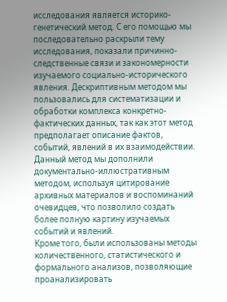исследования является историко-генетический метод. С его помощью мы последовательно раскрыли тему исследования, показали причинно-следственные связи и закономерности изучаемого социально-исторического явления. Дескриптивным методом мы пользовались для систематизации и обработки комплекса конкретно-фактических данных, так как этот метод предполагает описание фактов, событий, явлений в их взаимодействии. Данный метод мы дополнили документально-иллюстративным методом, используя цитирование архивных материалов и воспоминаний очевидцев, что позволило создать более полную картину изучаемых событий и явлений.
Кроме того, были использованы методы количественного, статистического и формального анализов, позволяющие проанализировать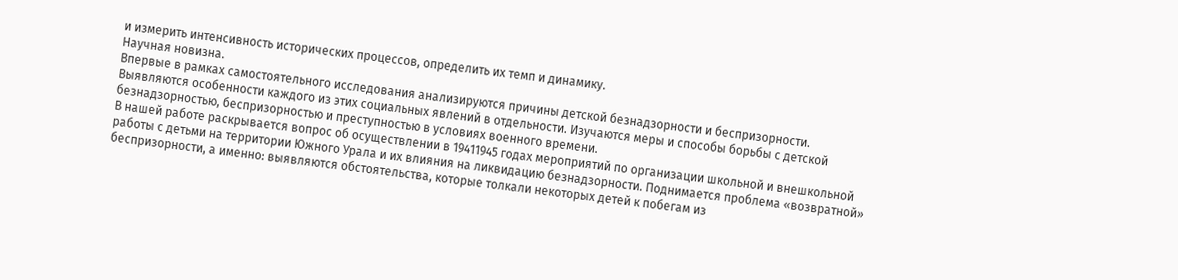и измерить интенсивность исторических процессов, определить их темп и динамику.
Научная новизна.
Впервые в рамках самостоятельного исследования анализируются причины детской безнадзорности и беспризорности. Выявляются особенности каждого из этих социальных явлений в отдельности. Изучаются меры и способы борьбы с детской безнадзорностью, беспризорностью и преступностью в условиях военного времени.
В нашей работе раскрывается вопрос об осуществлении в 19411945 годах мероприятий по организации школьной и внешкольной работы с детьми на территории Южного Урала и их влияния на ликвидацию безнадзорности. Поднимается проблема «возвратной» беспризорности, а именно: выявляются обстоятельства, которые толкали некоторых детей к побегам из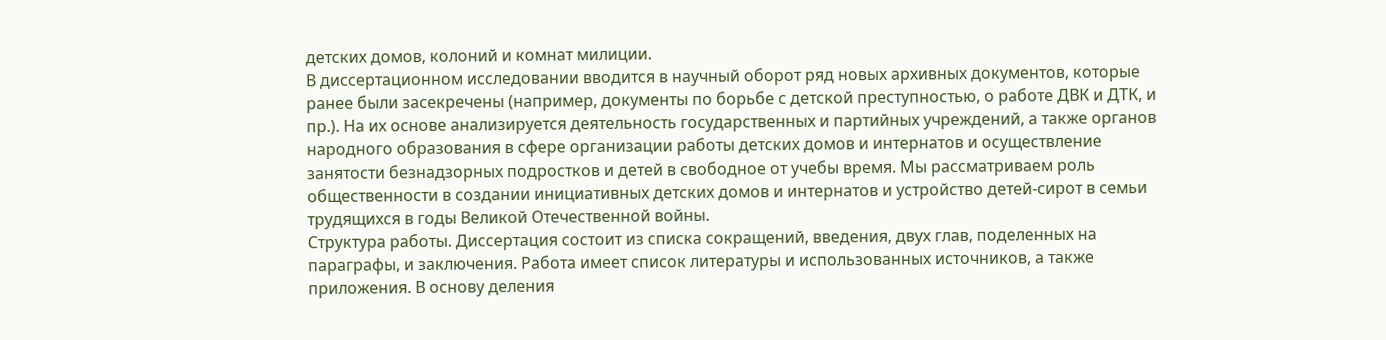детских домов, колоний и комнат милиции.
В диссертационном исследовании вводится в научный оборот ряд новых архивных документов, которые ранее были засекречены (например, документы по борьбе с детской преступностью, о работе ДВК и ДТК, и пр.). На их основе анализируется деятельность государственных и партийных учреждений, а также органов народного образования в сфере организации работы детских домов и интернатов и осуществление занятости безнадзорных подростков и детей в свободное от учебы время. Мы рассматриваем роль общественности в создании инициативных детских домов и интернатов и устройство детей-сирот в семьи трудящихся в годы Великой Отечественной войны.
Структура работы. Диссертация состоит из списка сокращений, введения, двух глав, поделенных на параграфы, и заключения. Работа имеет список литературы и использованных источников, а также приложения. В основу деления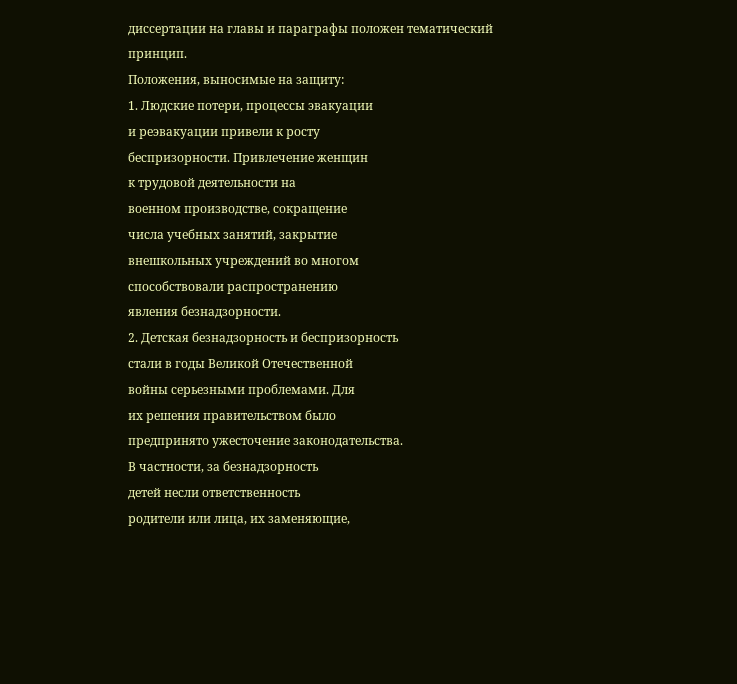диссертации на главы и параграфы положен тематический принцип.
Положения, выносимые на защиту:
1. Людские потери, процессы эвакуации
и реэвакуации привели к росту
беспризорности. Привлечение женщин
к трудовой деятельности на
военном производстве, сокращение
числа учебных занятий, закрытие
внешкольных учреждений во многом
способствовали распространению
явления безнадзорности.
2. Детская безнадзорность и беспризорность
стали в годы Великой Отечественной
войны серьезными проблемами. Для
их решения правительством было
предпринято ужесточение законодательства.
В частности, за безнадзорность
детей несли ответственность
родители или лица, их заменяющие,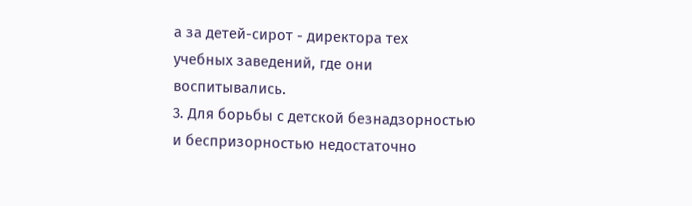а за детей-сирот - директора тех
учебных заведений, где они воспитывались.
3. Для борьбы с детской безнадзорностью
и беспризорностью недостаточно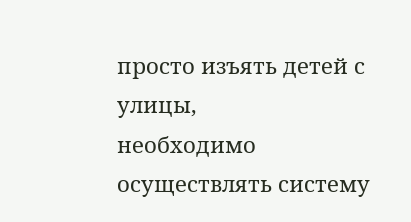просто изъять детей с улицы,
необходимо осуществлять систему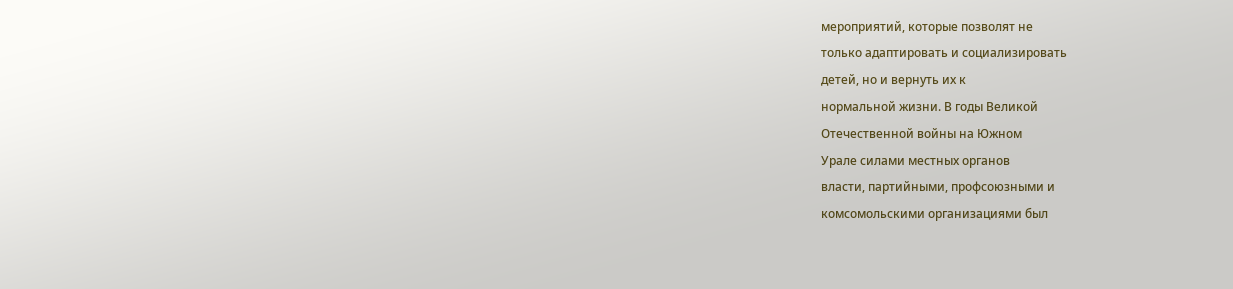мероприятий, которые позволят не
только адаптировать и социализировать
детей, но и вернуть их к
нормальной жизни. В годы Великой
Отечественной войны на Южном
Урале силами местных органов
власти, партийными, профсоюзными и
комсомольскими организациями был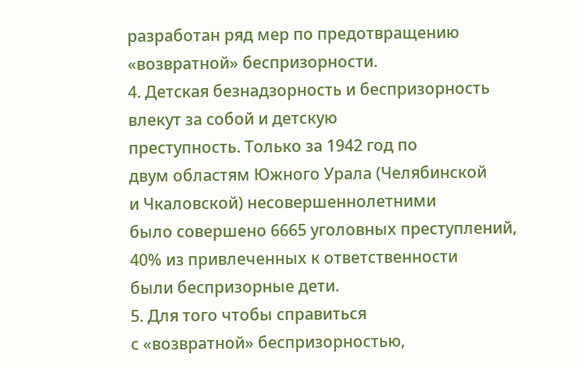разработан ряд мер по предотвращению
«возвратной» беспризорности.
4. Детская безнадзорность и беспризорность
влекут за собой и детскую
преступность. Только за 1942 год по
двум областям Южного Урала (Челябинской
и Чкаловской) несовершеннолетними
было совершено 6665 уголовных преступлений,
40% из привлеченных к ответственности
были беспризорные дети.
5. Для того чтобы справиться
с «возвратной» беспризорностью,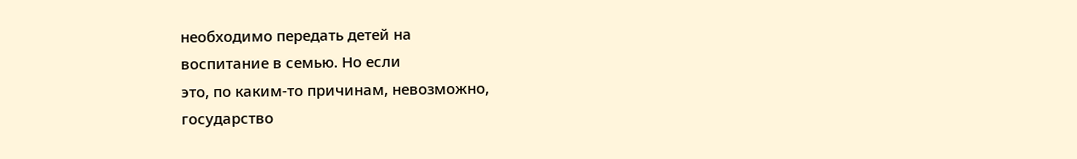необходимо передать детей на
воспитание в семью. Но если
это, по каким-то причинам, невозможно,
государство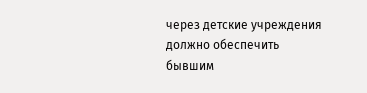через детские учреждения
должно обеспечить бывшим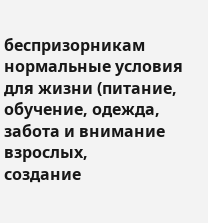беспризорникам
нормальные условия для жизни (питание,
обучение, одежда, забота и внимание взрослых,
создание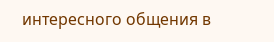интересного общения в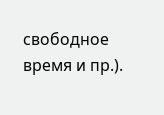свободное
время и пр.).